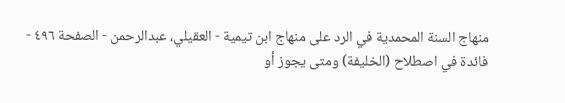منهاج السنة المحمدية في الرد على منهاج ابن تيمية - العقيلي، عبدالرحمن - الصفحة ٤٩٦ - فائدة في اصطلاح (الخليفة) ومتى يجوز أو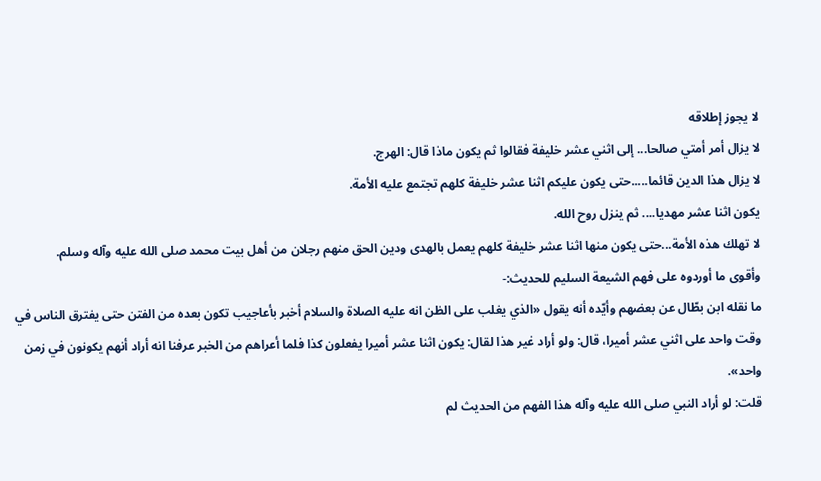لا يجوز إطلاقه
لا يزال أمر أمتي صالحا... إلى اثني عشر خليفة فقالوا ثم يكون ماذا قال: الهرج.
لا يزال هذا الدين قائما.....حتى يكون عليكم اثنا عشر خليفة كلهم تجتمع عليه الأمة.
يكون اثنا عشر مهديا.... ثم ينزل روح الله.
لا تهلك هذه الأمة...حتى يكون منها اثنا عشر خليفة كلهم يعمل بالهدى ودين الحق منهم رجلان من أهل بيت محمد صلى الله عليه وآله وسلم.
وأقوى ما أوردوه على فهم الشيعة السليم للحديث:-
ما نقله ابن بطّال عن بعضهم وأيّده أنه يقول «الذي يغلب على الظن انه عليه الصلاة والسلام أخبر بأعاجيب تكون بعده من الفتن حتى يفترق الناس في وقت واحد على اثني عشر أميرا، قال: ولو أراد غير هذا لقال: يكون اثنا عشر أميرا يفعلون كذا فلما أعراهم من الخبر عرفنا انه أراد أنهم يكونون في زمن واحد».
قلت: لو أراد النبي صلى الله عليه وآله هذا الفهم من الحديث لم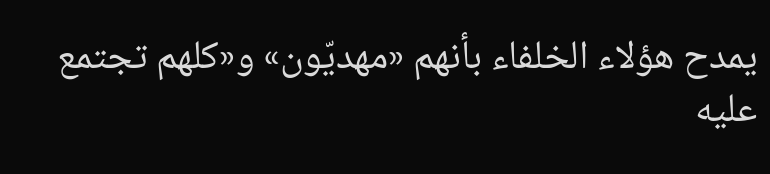يمدح هؤلاء الخلفاء بأنهم «مهديّون» و«كلهم تجتمع عليه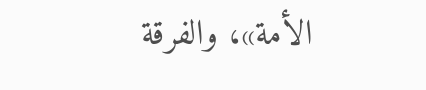الأمة»، والفرقة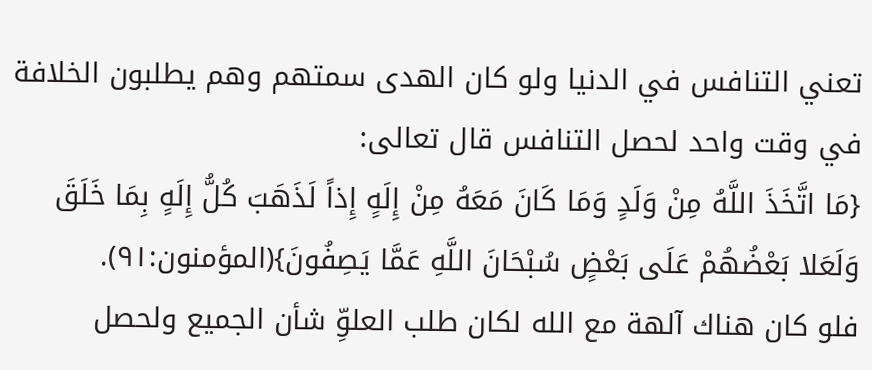تعني التنافس في الدنيا ولو كان الهدى سمتهم وهم يطلبون الخلافة في وقت واحد لحصل التنافس قال تعالى:
{مَا اتَّخَذَ اللَّهُ مِنْ وَلَدٍ وَمَا كَانَ مَعَهُ مِنْ إِلَهٍ إِذاً لَذَهَبَ كُلُّ إِلَهٍ بِمَا خَلَقَ وَلَعَلا بَعْضُهُمْ عَلَى بَعْضٍ سُبْحَانَ اللَّهِ عَمَّا يَصِفُونَ}(المؤمنون:٩١).
فلو كان هناك آلهة مع الله لكان طلب العلوِّ شأن الجميع ولحصل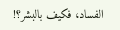الفساد، فكيف بالبشر؟!